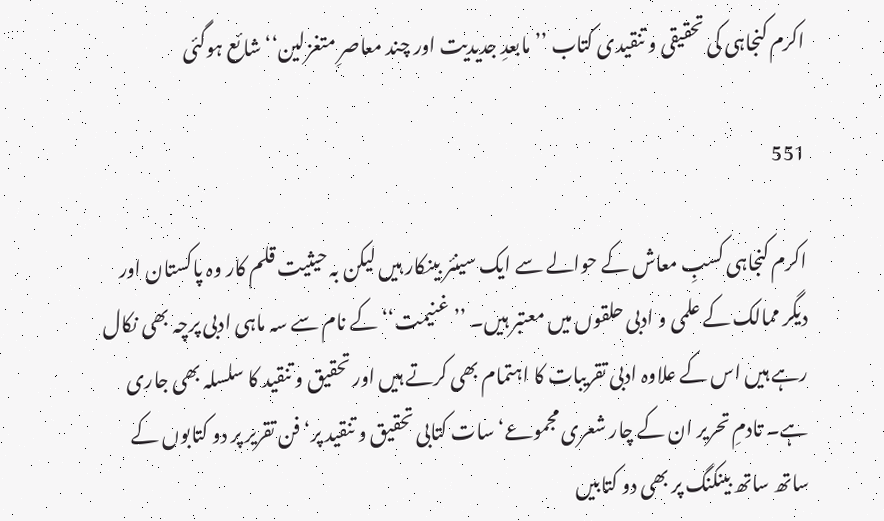اکرم کنجاہی کی تحقیقی و تنقیدی کتاب ’’مابعدِ جدیدیت اور چند معاصرِ متغزلین‘‘ شائع ہوگئی

551

اکرم کنجاہی کسبِ معاش کے حوالے سے ایک سینئر بینکار ہیں لیکن بہ حیثیت قلم کار وہ پاکستان اور دیگر ممالک کے علمی و ادبی حلقوں میں معتبر ہیں۔ ’’غنیمت‘‘ کے نام سے سہ ماہی ادبی پرچہ بھی نکال رہے ہیں اس کے علاوہ ادبی تقریبات کا اہتمام بھی کرتے ہیں اور تحقیق و تنقید کا سلسلہ بھی جاری ہے۔ تادمِ تحریر ان کے چار شعری مجموعے‘ سات کتابی تحقیق و تنقید پر‘ فن تقریر پر دو کتابوں کے ساتھ ساتھ بینکنگ پر بھی دو کتابیں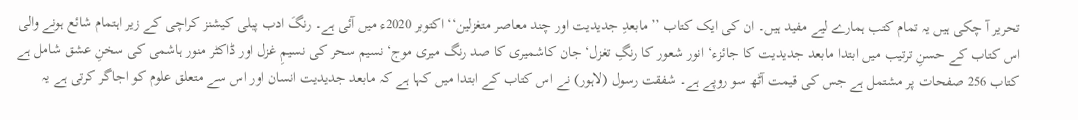تحریر آ چکی ہیں یہ تمام کتب ہمارے لیے مفید ہیں۔ ان کی ایک کتاب ’’مابعدِ جدیدیت اور چند معاصر متغزلین‘‘ اکتوبر 2020ء میں آئی ہے۔ رنگَ ادب پبلی کیشنز کراچی کے زیر اہتمام شائع ہونے والی اس کتاب کے حسنِ ترتیب میں ابتدا مابعد جدیدیت کا جائزء‘ انور شعور کا رنگِ تغزل‘ جان کاشمیری کا صد رنگ میری موج‘ نسیم سحر کی نسیمِ غزل اور ڈاکٹر منور ہاشمی کی سخنِ عشق شامل ہے کتاب 256 صفحات پر مشتمل ہے جس کی قیمت آٹھ سو روپے ہے۔ شفقت رسول (لاہور) نے اس کتاب کے ابتدا میں کہا ہے کہ مابعد جدیدیت انسان اور اس سے متعلق علوم کو اجاگر کرتی ہے یہ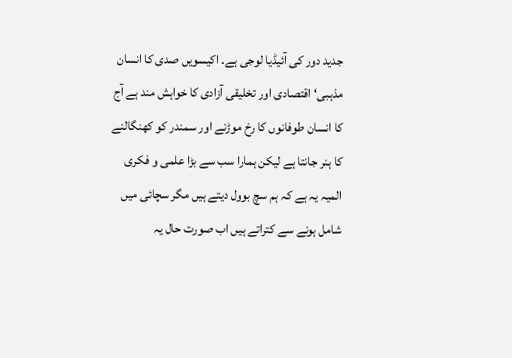جدید دور کی آئیڈیا لوجی ہے۔ اکیسویں صدی کا انسان مذہبی‘ اقتصادی اور تخلیقی آزادی کا خواہش مند ہے آج کا انسان طوفانوں کا رخ موڑنے اور سمندر کو کھنگالنے کا ہنر جانتا ہے لیکن ہمارا سب سے بڑا علمی و فکری المیہ یہ ہے کہ ہم سچ بوول دیتے ہیں مگر سچائی میں شامل ہونے سے کتراتے ہیں اب صورت حال یہ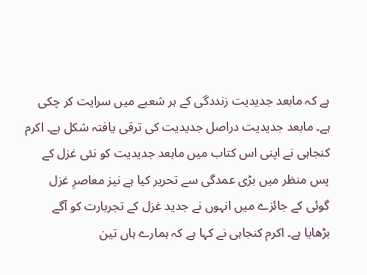ہے کہ مابعد جدیدیت زنددگی کے ہر شعبے میں سرایت کر چکی ہے۔ مابعد جدیدیت دراصل جدیدیت کی ترقی یافتہ شکل ہے۔ اکرم کنجاہی نے اپنی اس کتاب میں مابعد جدیدیت کو نئی غزل کے پس منظر میں بڑی عمدگی سے تحریر کیا ہے نیز معاصرِ غزل گوئی کے جائزے میں انہوں نے جدید غزل کے تجربارت کو آگے بڑھایا ہے۔ اکرم کنجاہی نے کہا ہے کہ ہمارے ہاں تین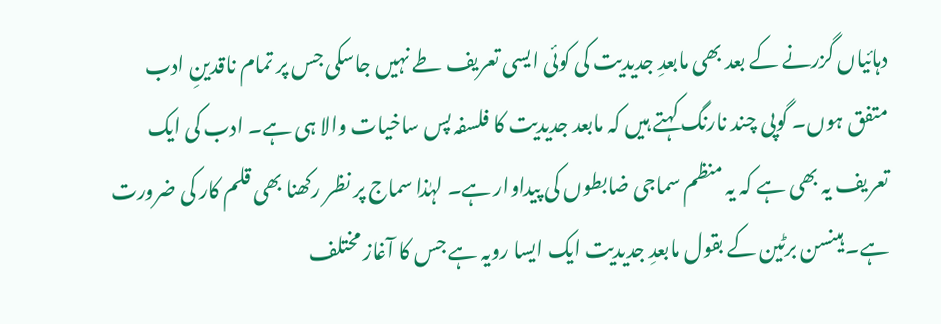دہائیاں گزرنے کے بعد بھی مابعدِ جدیدیت کی کوئی ایسی تعریف طے نہیں جاسکی جس پر تمام ناقدینِ ادب متفق ہوں۔ گوپی چند نارنگ کہتے ہیں کہ مابعد جدیدیت کا فلسفہ پس ساخیات والا ہی ہے۔ ادب کی ایک تعریف یہ بھی ہے کہ یہ منظم سماجی ضابطوں کی پیداوار ہے۔ لہٰذا سماج پر نظر رکھنا بھی قلم کار کی ضرورت ہے۔ ہینسن برٹین کے بقول مابعدِ جدیدیت ایک ایسا رویہ ہے جس کا آغاز مختلف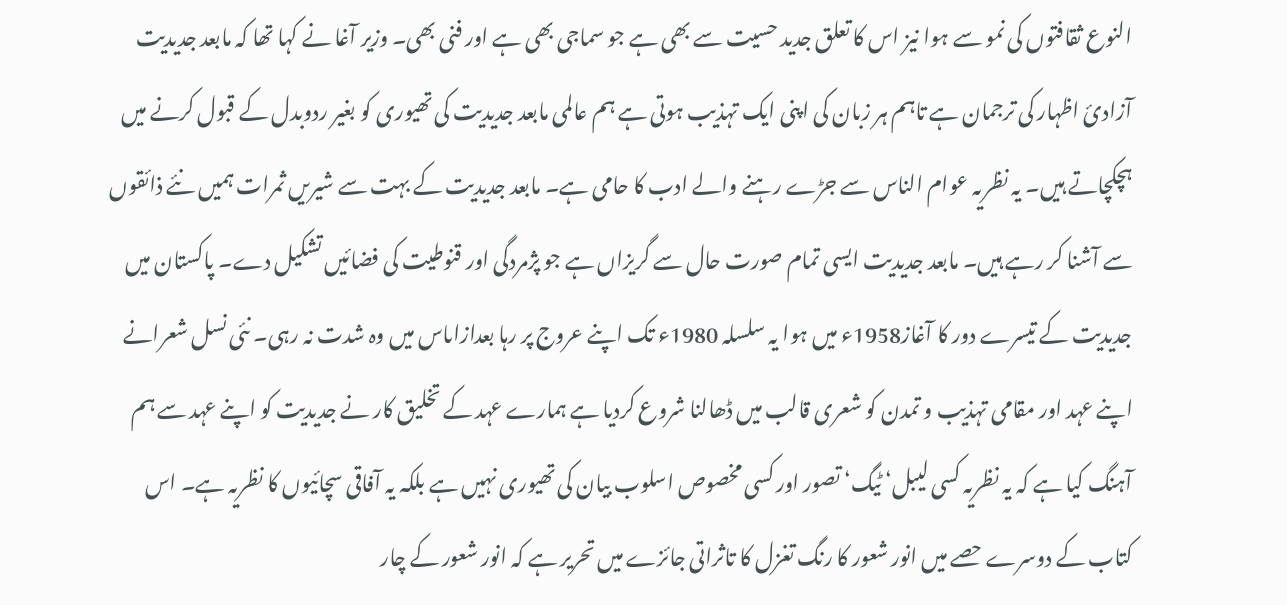النوع ثقافتوں کی نمو سے ہوا نیز اس کا تعلق جدید حسیت سے بھی ہے جو سماجی بھی ہے اور فنی بھی۔ وزیر آغا نے کہا تھا کہ مابعد جدیدیت آزادیٔ اظہار کی ترجمان ہے تاہم ہر زبان کی اپنی ایک تہذیب ہوتی ہے ہم عالمی مابعد جدیدیت کی تھیوری کو بغیر ردوبدل کے قبول کرنے میں ہچکچاتے ہیں۔ یہ نظریہ عوام الناس سے جڑے رہنے والے ادب کا حامی ہے۔ مابعد جدیدیت کے بہت سے شیریں ثمرات ہمیں نئے ذائقوں سے آشنا کر رہے ہیں۔ مابعد جدیدیت ایسی تمام صورت حال سے گریزاں ہے جو پژمردگی اور قنوطیت کی فضائیں تشکیل دے۔ پاکستان میں جدیدیت کے تیسرے دور کا آغاز1958ء میں ہوا یہ سلسلہ 1980ء تک اپنے عروج پر رہا بعدازاںاس میں وہ شدت نہ رہی۔ نئی نسل شعرانے اپنے عہد اور مقامی تہذیب و تمدن کو شعری قالب میں ڈھالنا شروع کردیا ہے ہمارے عہد کے تخلیق کار نے جدیدیت کو اپنے عہد سے ہم آہنگ کیا ہے کہ یہ نظریہ کسی لیبل‘ ٹیگ‘ تصور اور کسی مخصوص اسلوب بیان کی تھیوری نہیں ہے بلکہ یہ آفاقی سچائیوں کا نظریہ ہے۔ اس کتاب کے دوسرے حصے میں انور شعور کا رنگ تغزل کا تاثراتی جائزے میں تحریر ہے کہ انور شعور کے چار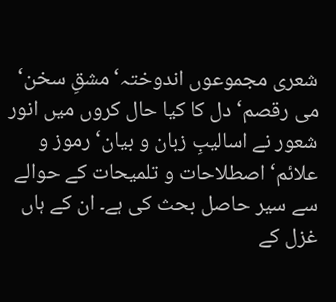شعری مجموعوں اندوختہ‘ مشقِ سخن‘ می رقصم‘ دل کا کیا حال کروں میں انور شعور نے اسالیبِ زبان و بیان‘ رموز و علائم‘ اصطلاحات و تلمیحات کے حوالے سے سیر حاصل بحث کی ہے۔ ان کے ہاں غزل کے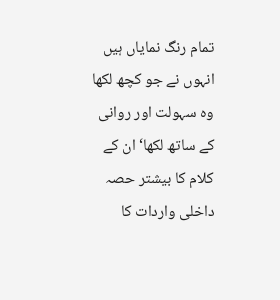تمام رنگ نمایاں ہیں انہوں نے جو کچھ لکھا وہ سہولت اور روانی کے ساتھ لکھا‘ ان کے کلام کا بیشتر حصہ داخلی واردات کا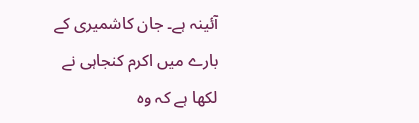آئینہ ہے۔ جان کاشمیری کے بارے میں اکرم کنجاہی نے لکھا ہے کہ وہ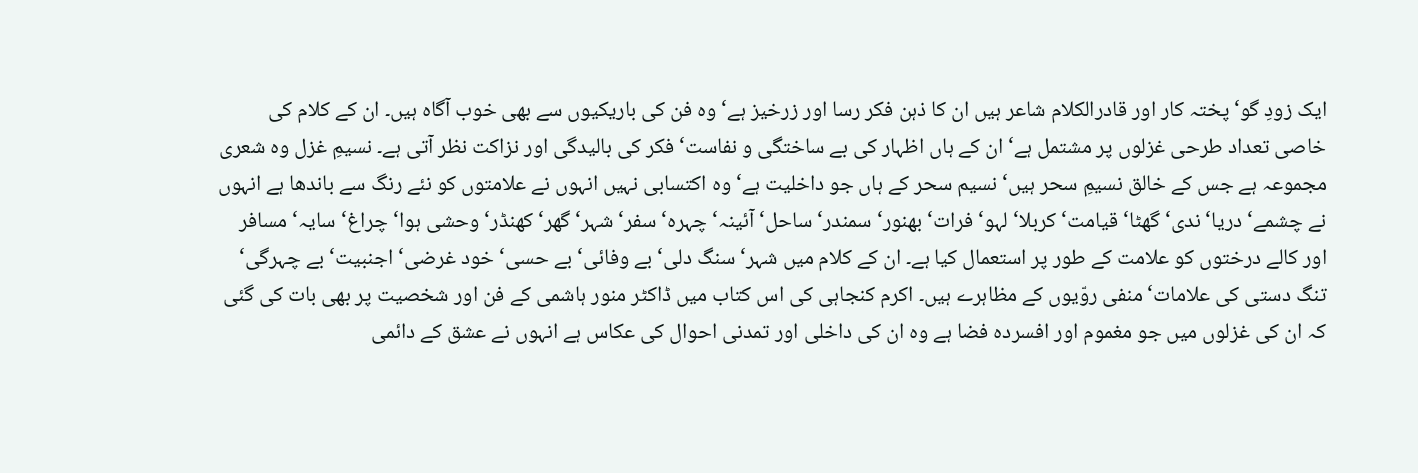ایک زودِ گو‘ پختہ کار اور قادرالکلام شاعر ہیں ان کا ذہن فکر رسا اور زرخیز ہے‘ وہ فن کی باریکیوں سے بھی خوب آگاہ ہیں۔ ان کے کلام کی خاصی تعداد طرحی غزلوں پر مشتمل ہے‘ ان کے ہاں اظہار کی بے ساختگی و نفاست‘ فکر کی بالیدگی اور نزاکت نظر آتی ہے۔ نسیمِ غزل وہ شعری مجموعہ ہے جس کے خالق نسیمِ سحر ہیں‘ نسیم سحر کے ہاں جو داخلیت ہے‘ وہ اکتسابی نہیں انہوں نے علامتوں کو نئے رنگ سے باندھا ہے انہوں نے چشمے‘ دریا‘ ندی‘ گھٹا‘ قیامت‘ کربلا‘ لہو‘ فرات‘ بھنور‘ سمندر‘ ساحل‘ آئینہ‘ چہرہ‘ سفر‘ شہر‘ گھر‘ کھنڈر‘ وحشی ہوا‘ چراغ‘ سایہ‘ مسافر اور کالے درختوں کو علامت کے طور پر استعمال کیا ہے۔ ان کے کلام میں شہر‘ سنگ دلی‘ بے وفائی‘ بے حسی‘ خود غرضی‘ اجنبیت‘ بے چہرگی‘ تنگ دستی کی علامات‘ منفی روّیوں کے مظاہرے ہیں۔ اکرم کنجاہی کی اس کتاب میں ڈاکٹر منور ہاشمی کے فن اور شخصیت پر بھی بات کی گئی کہ ان کی غزلوں میں جو مغموم اور افسردہ فضا ہے وہ ان کی داخلی اور تمدنی احوال کی عکاس ہے انہوں نے عشق کے دائمی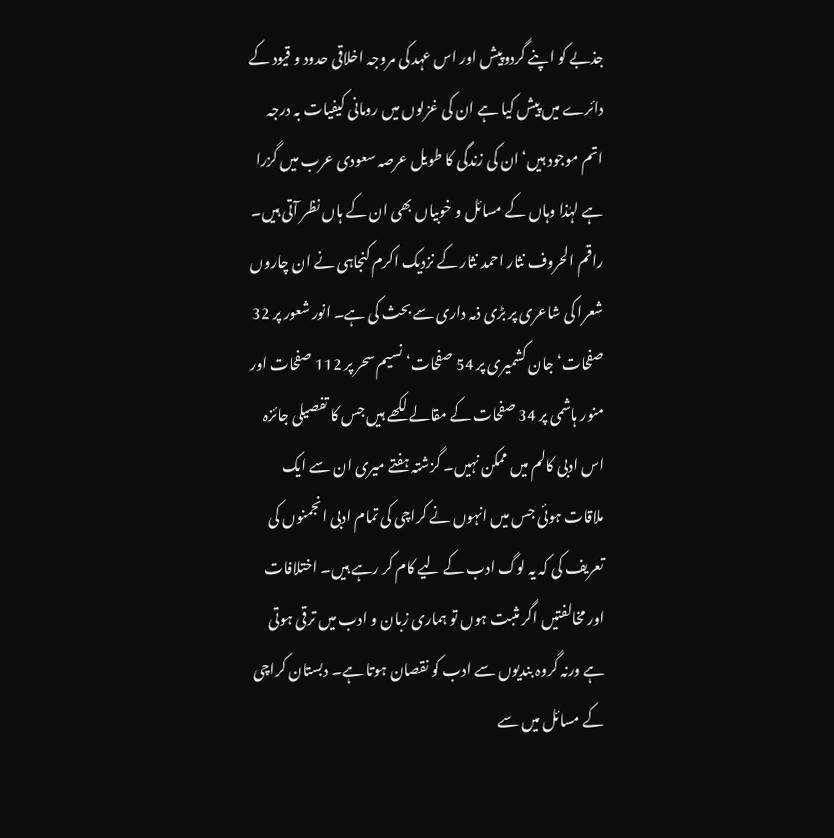جذبے کو اپنے گردوپیش اور اس عہد کی مروجہ اخلاقی حدود و قیود کے دائرے میں پیش کیا ہے ان کی غزلوں میں رومانی کیفیات بہ درجہ اتم موجود ہیں‘ ان کی زندگی کا طویل عرصہ سعودی عرب میں گزرا ہے لہٰذا وہاں کے مسائل و خوبیاں بھی ان کے ہاں نظر آتی ہیں۔ راقم الحروف نثار احمد نثار کے نزدیک اکرم کنجاہی نے ان چاروں شعرا کی شاعری پر بڑی ذمہ داری سے بحث کی ہے۔ انور شعور پر 32 صفحات‘ جان کشمیری پر 54 صفحات‘ نسیم سحر پر 112 صفحات اور منور ہاشمی پر 34 صفحات کے مقالے لکھے ہیں جس کا تفصیلی جائزہ اس ادبی کالم میں ممکن نہیں۔ گزشتہ ہفتے میری ان سے ایک ملاقات ہوئی جس میں انہوں نے کراچی کی تمام ادبی انجمنوں کی تعریف کی کہ یہ لوگ ادب کے لیے کام کر رہے ہیں۔ اختلافات اور مخالفتیں اگر مثبت ہوں تو ہماری زبان و ادب میں ترقی ہوتی ہے ورنہ گروہ بندیوں سے ادب کو نقصان ہوتا ہے۔ دبستان کراچی کے مسائل میں سے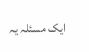ایک مسئلہ یہ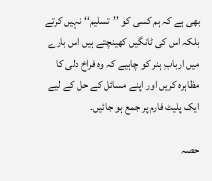بھی ہے کہ ہم کسی کو ’’تسلیم‘‘ نہیں کرتے بلکہ اس کی ٹانگیں کھینچتے ہیں اس بارے میں اربابِ ہنر کو چاہیے کہ وہ فراخ دلی کا مظاہرہ کریں اور اپنے مسائل کے حل کے لیے ایک پلیٹ فارم پر جمع ہو جائیں۔

حصہ